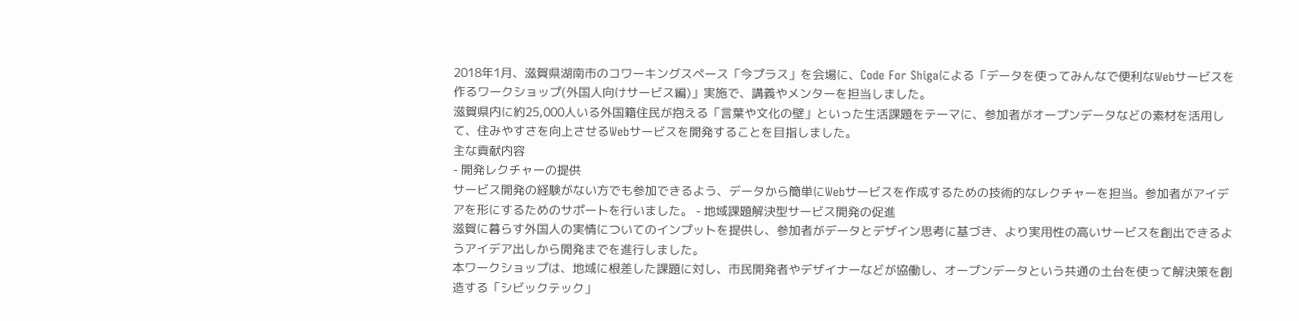2018年1月、滋賀県湖南市のコワーキングスペース「今プラス」を会場に、Code For Shigaによる「データを使ってみんなで便利なWebサービスを作るワークショップ(外国人向けサービス編)」実施で、講義やメンターを担当しました。
滋賀県内に約25,000人いる外国籍住民が抱える「言葉や文化の壁」といった生活課題をテーマに、参加者がオープンデータなどの素材を活用して、住みやすさを向上させるWebサービスを開発することを目指しました。
主な貢献内容
- 開発レクチャーの提供
サービス開発の経験がない方でも参加できるよう、データから簡単にWebサービスを作成するための技術的なレクチャーを担当。参加者がアイデアを形にするためのサポートを行いました。 - 地域課題解決型サービス開発の促進
滋賀に暮らす外国人の実情についてのインプットを提供し、参加者がデータとデザイン思考に基づき、より実用性の高いサービスを創出できるようアイデア出しから開発までを進行しました。
本ワークショップは、地域に根差した課題に対し、市民開発者やデザイナーなどが協働し、オープンデータという共通の土台を使って解決策を創造する「シビックテック」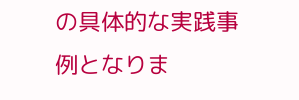の具体的な実践事例となりま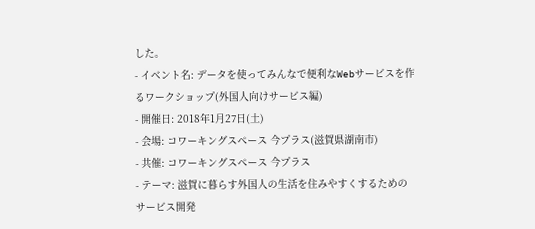した。
- イベント名: データを使ってみんなで便利なWebサービスを作るワークショップ(外国人向けサービス編)
- 開催日: 2018年1月27日(土)
- 会場: コワーキングスペース 今プラス(滋賀県湖南市)
- 共催: コワーキングスペース 今プラス
- テーマ: 滋賀に暮らす外国人の生活を住みやすくするためのサービス開発